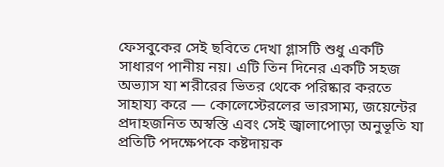ফেসবুকের সেই ছবিতে দেখা গ্লাসটি শুধু একটি সাধারণ পানীয় নয়। এটি তিন দিনের একটি সহজ অভ্যাস যা শরীরের ভিতর থেকে পরিষ্কার করতে সাহায্য করে — কোলেস্টেরলের ভারসাম্য, জয়েন্টের প্রদাহজনিত অস্বস্তি এবং সেই জ্বালাপোড়া অনুভূতি যা প্রতিটি পদক্ষেপকে কষ্টদায়ক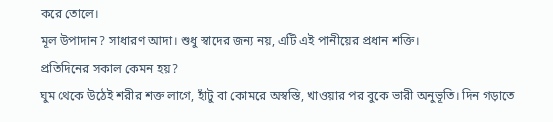করে তোলে।
মূল উপাদান? সাধারণ আদা। শুধু স্বাদের জন্য নয়, এটি এই পানীয়ের প্রধান শক্তি।
প্রতিদিনের সকাল কেমন হয়?
ঘুম থেকে উঠেই শরীর শক্ত লাগে, হাঁটু বা কোমরে অস্বস্তি, খাওয়ার পর বুকে ভারী অনুভূতি। দিন গড়াতে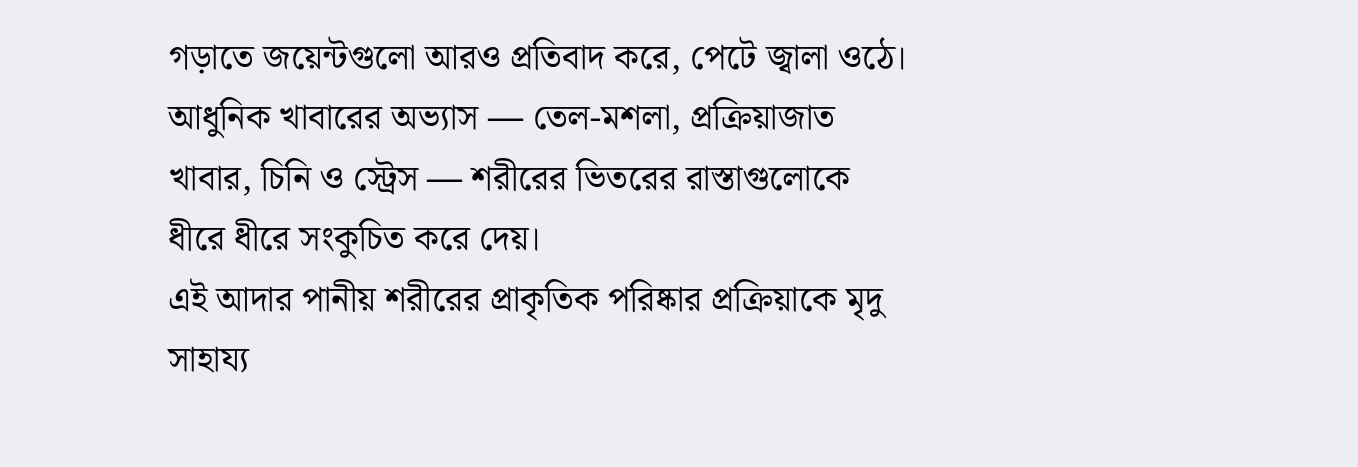গড়াতে জয়েন্টগুলো আরও প্রতিবাদ করে, পেটে জ্বালা ওঠে। আধুনিক খাবারের অভ্যাস — তেল-মশলা, প্রক্রিয়াজাত খাবার, চিনি ও স্ট্রেস — শরীরের ভিতরের রাস্তাগুলোকে ধীরে ধীরে সংকুচিত করে দেয়।
এই আদার পানীয় শরীরের প্রাকৃতিক পরিষ্কার প্রক্রিয়াকে মৃদু সাহায্য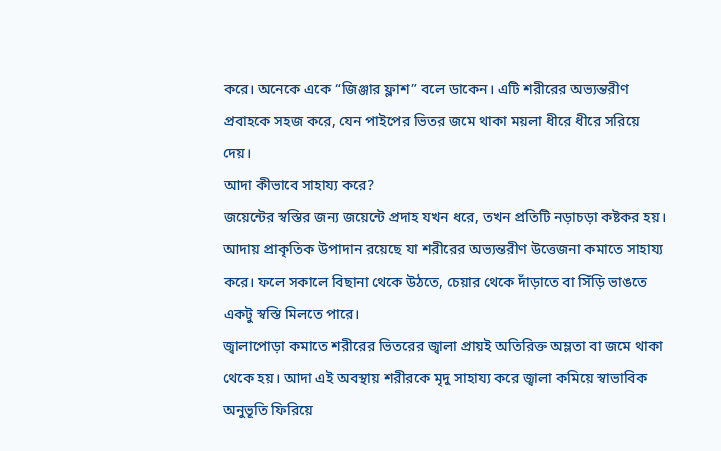করে। অনেকে একে “জিঞ্জার ফ্লাশ” বলে ডাকেন। এটি শরীরের অভ্যন্তরীণ প্রবাহকে সহজ করে, যেন পাইপের ভিতর জমে থাকা ময়লা ধীরে ধীরে সরিয়ে দেয়।
আদা কীভাবে সাহায্য করে?
জয়েন্টের স্বস্তির জন্য জয়েন্টে প্রদাহ যখন ধরে, তখন প্রতিটি নড়াচড়া কষ্টকর হয়। আদায় প্রাকৃতিক উপাদান রয়েছে যা শরীরের অভ্যন্তরীণ উত্তেজনা কমাতে সাহায্য করে। ফলে সকালে বিছানা থেকে উঠতে, চেয়ার থেকে দাঁড়াতে বা সিঁড়ি ভাঙতে একটু স্বস্তি মিলতে পারে।
জ্বালাপোড়া কমাতে শরীরের ভিতরের জ্বালা প্রায়ই অতিরিক্ত অম্লতা বা জমে থাকা থেকে হয়। আদা এই অবস্থায় শরীরকে মৃদু সাহায্য করে জ্বালা কমিয়ে স্বাভাবিক অনুভূতি ফিরিয়ে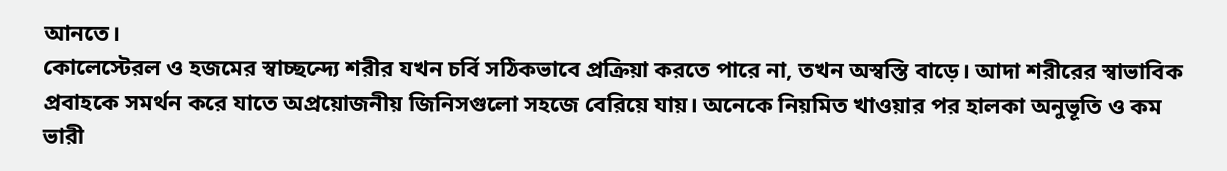আনতে।
কোলেস্টেরল ও হজমের স্বাচ্ছন্দ্যে শরীর যখন চর্বি সঠিকভাবে প্রক্রিয়া করতে পারে না, তখন অস্বস্তি বাড়ে। আদা শরীরের স্বাভাবিক প্রবাহকে সমর্থন করে যাতে অপ্রয়োজনীয় জিনিসগুলো সহজে বেরিয়ে যায়। অনেকে নিয়মিত খাওয়ার পর হালকা অনুভূতি ও কম ভারী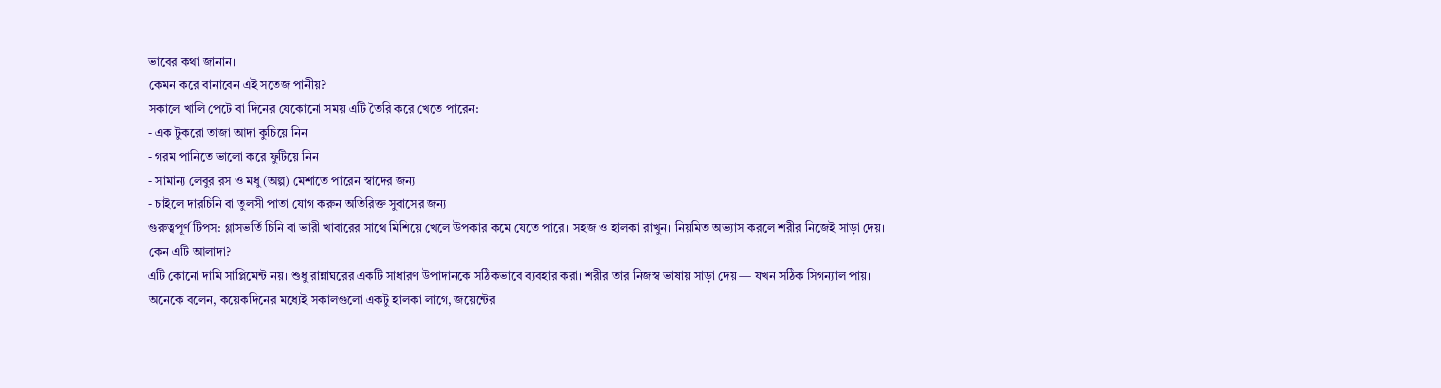ভাবের কথা জানান।
কেমন করে বানাবেন এই সতেজ পানীয়?
সকালে খালি পেটে বা দিনের যেকোনো সময় এটি তৈরি করে খেতে পারেন:
- এক টুকরো তাজা আদা কুচিয়ে নিন
- গরম পানিতে ভালো করে ফুটিয়ে নিন
- সামান্য লেবুর রস ও মধু (অল্প) মেশাতে পারেন স্বাদের জন্য
- চাইলে দারচিনি বা তুলসী পাতা যোগ করুন অতিরিক্ত সুবাসের জন্য
গুরুত্বপূর্ণ টিপস: গ্লাসভর্তি চিনি বা ভারী খাবারের সাথে মিশিয়ে খেলে উপকার কমে যেতে পারে। সহজ ও হালকা রাখুন। নিয়মিত অভ্যাস করলে শরীর নিজেই সাড়া দেয়।
কেন এটি আলাদা?
এটি কোনো দামি সাপ্লিমেন্ট নয়। শুধু রান্নাঘরের একটি সাধারণ উপাদানকে সঠিকভাবে ব্যবহার করা। শরীর তার নিজস্ব ভাষায় সাড়া দেয় — যখন সঠিক সিগন্যাল পায়।
অনেকে বলেন, কয়েকদিনের মধ্যেই সকালগুলো একটু হালকা লাগে, জয়েন্টের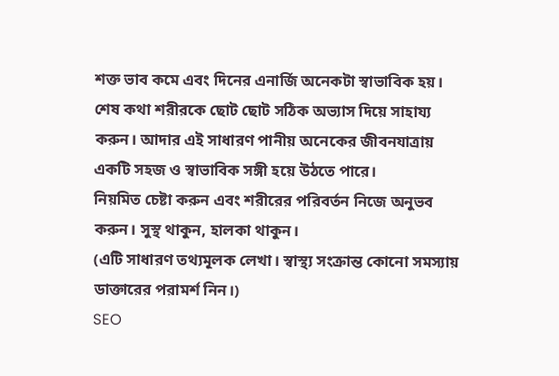শক্ত ভাব কমে এবং দিনের এনার্জি অনেকটা স্বাভাবিক হয়।
শেষ কথা শরীরকে ছোট ছোট সঠিক অভ্যাস দিয়ে সাহায্য করুন। আদার এই সাধারণ পানীয় অনেকের জীবনযাত্রায় একটি সহজ ও স্বাভাবিক সঙ্গী হয়ে উঠতে পারে।
নিয়মিত চেষ্টা করুন এবং শরীরের পরিবর্তন নিজে অনুভব করুন। সুস্থ থাকুন, হালকা থাকুন।
(এটি সাধারণ তথ্যমূলক লেখা। স্বাস্থ্য সংক্রান্ত কোনো সমস্যায় ডাক্তারের পরামর্শ নিন।)
SEO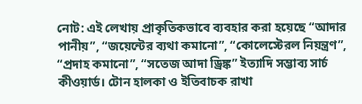নোট: এই লেখায় প্রাকৃতিকভাবে ব্যবহার করা হয়েছে “আদার পানীয়”, “জয়েন্টের ব্যথা কমানো”, “কোলেস্টেরল নিয়ন্ত্রণ”, “প্রদাহ কমানো”, “সতেজ আদা ড্রিঙ্ক” ইত্যাদি সম্ভাব্য সার্চ কীওয়ার্ড। টোন হালকা ও ইতিবাচক রাখা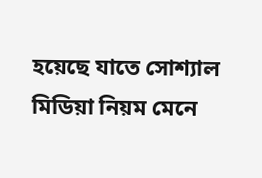হয়েছে যাতে সোশ্যাল মিডিয়া নিয়ম মেনে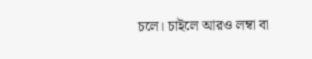চলে। চাইলে আরও লম্বা বা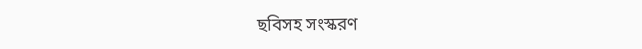ছবিসহ সংস্করণ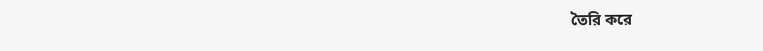তৈরি করে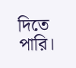দিতে পারি।